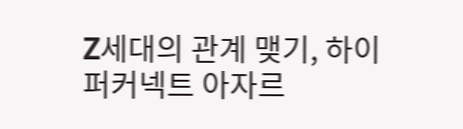Z세대의 관계 맺기, 하이퍼커넥트 아자르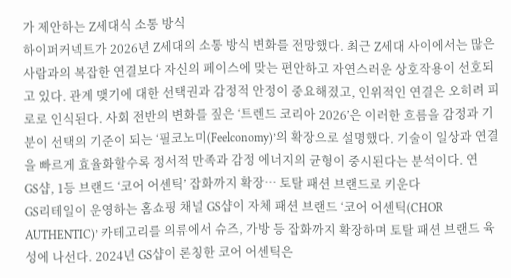가 제안하는 Z세대식 소통 방식
하이퍼커넥트가 2026년 Z세대의 소통 방식 변화를 전망했다. 최근 Z세대 사이에서는 많은 사람과의 복잡한 연결보다 자신의 페이스에 맞는 편안하고 자연스러운 상호작용이 선호되고 있다. 관계 맺기에 대한 선택권과 감정적 안정이 중요해졌고, 인위적인 연결은 오히려 피로로 인식된다. 사회 전반의 변화를 짚은 ‘트렌드 코리아 2026’은 이러한 흐름을 감정과 기분이 선택의 기준이 되는 ‘필코노미(Feelconomy)’의 확장으로 설명했다. 기술이 일상과 연결을 빠르게 효율화할수록 정서적 만족과 감정 에너지의 균형이 중시된다는 분석이다. 연
GS샵, 1등 브랜드 ‘코어 어센틱’ 잡화까지 확장… 토탈 패션 브랜드로 키운다
GS리테일이 운영하는 홈쇼핑 채널 GS샵이 자체 패션 브랜드 ‘코어 어센틱(CHOR AUTHENTIC)’ 카테고리를 의류에서 슈즈, 가방 등 잡화까지 확장하며 토탈 패션 브랜드 육성에 나선다. 2024년 GS샵이 론칭한 코어 어센틱은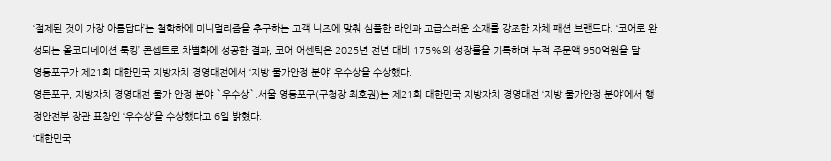‘절제된 것이 가장 아름답다’는 철학하에 미니멀리즘을 추구하는 고객 니즈에 맞춰 심플한 라인과 고급스러운 소재를 강조한 자체 패션 브랜드다. ‘코어로 완성되는 올코디네이션 룩킹’ 콘셉트로 차별화에 성공한 결과, 코어 어센틱은 2025년 전년 대비 175%의 성장률을 기록하며 누적 주문액 950억원을 달
영등포구가 제21회 대한민국 지방자치 경영대전에서 ‘지방 물가안정 분야’ 우수상을 수상했다.
영든포구, 지방자치 경영대전 물가 안정 분야 `우수상`.서울 영등포구(구청장 최호권)는 제21회 대한민국 지방자치 경영대전 ‘지방 물가안정 분야’에서 행정안전부 장관 표창인 ‘우수상’을 수상했다고 6일 밝혔다.
‘대한민국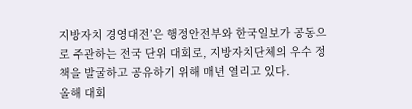지방자치 경영대전’은 행정안전부와 한국일보가 공동으로 주관하는 전국 단위 대회로, 지방자치단체의 우수 정책을 발굴하고 공유하기 위해 매년 열리고 있다.
올해 대회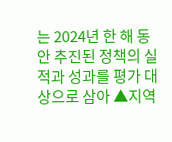는 2024년 한 해 동안 추진된 정책의 실적과 성과를 평가 대상으로 삼아 ▲지역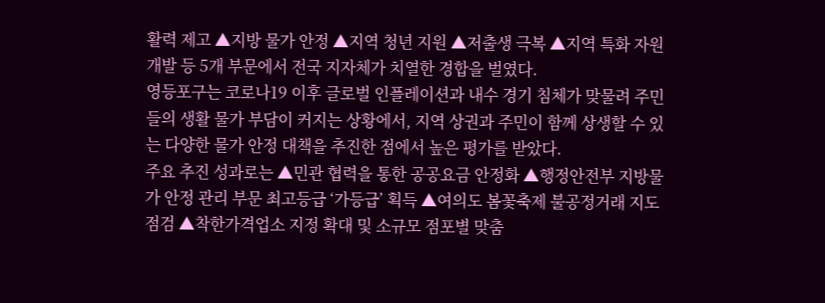활력 제고 ▲지방 물가 안정 ▲지역 청년 지원 ▲저출생 극복 ▲지역 특화 자원 개발 등 5개 부문에서 전국 지자체가 치열한 경합을 벌였다.
영등포구는 코로나19 이후 글로벌 인플레이션과 내수 경기 침체가 맞물려 주민들의 생활 물가 부담이 커지는 상황에서, 지역 상권과 주민이 함께 상생할 수 있는 다양한 물가 안정 대책을 추진한 점에서 높은 평가를 받았다.
주요 추진 성과로는 ▲민관 협력을 통한 공공요금 안정화 ▲행정안전부 지방물가 안정 관리 부문 최고등급 ‘가등급’ 획득 ▲여의도 봄꽃축제 불공정거래 지도 점검 ▲착한가격업소 지정 확대 및 소규모 점포별 맞춤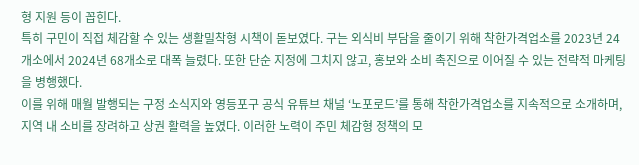형 지원 등이 꼽힌다.
특히 구민이 직접 체감할 수 있는 생활밀착형 시책이 돋보였다. 구는 외식비 부담을 줄이기 위해 착한가격업소를 2023년 24개소에서 2024년 68개소로 대폭 늘렸다. 또한 단순 지정에 그치지 않고, 홍보와 소비 촉진으로 이어질 수 있는 전략적 마케팅을 병행했다.
이를 위해 매월 발행되는 구정 소식지와 영등포구 공식 유튜브 채널 ‘노포로드’를 통해 착한가격업소를 지속적으로 소개하며, 지역 내 소비를 장려하고 상권 활력을 높였다. 이러한 노력이 주민 체감형 정책의 모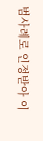범사례로 인정받아 이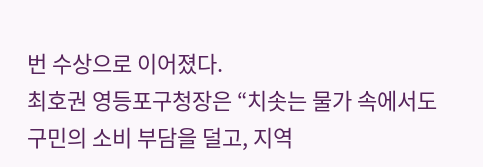번 수상으로 이어졌다.
최호권 영등포구청장은 “치솟는 물가 속에서도 구민의 소비 부담을 덜고, 지역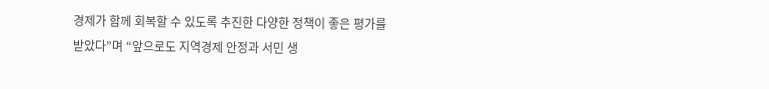경제가 함께 회복할 수 있도록 추진한 다양한 정책이 좋은 평가를 받았다”며 “앞으로도 지역경제 안정과 서민 생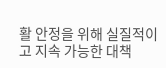활 안정을 위해 실질적이고 지속 가능한 대책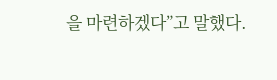을 마련하겠다”고 말했다.